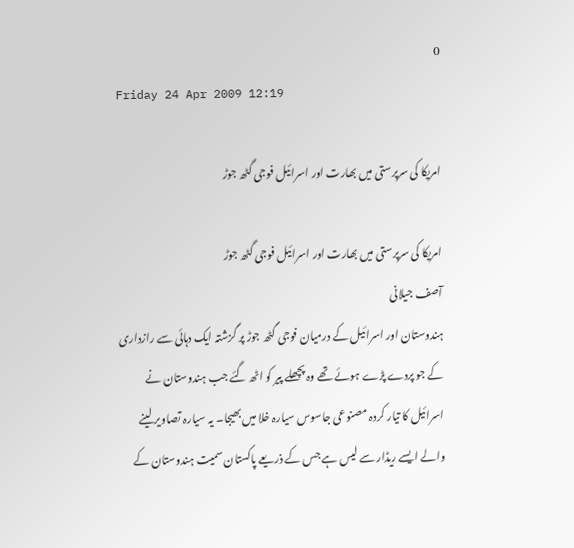0
Friday 24 Apr 2009 12:19

امریکا کی سرپرستی میں بھارت اور اسرائیل فوجی گٹھ جوڑ

امریکا کی سرپرستی میں بھارت اور اسرائیل فوجی گٹھ جوڑ
آصف جیلانی
ہندوستان اور اسرائیل کے درمیان فوجی گٹھ جوڑ پر گزشتہ ایک دہائی سے رازداری کے جو پردے پڑے ہوئے تھے وہ پچھلے پیر کو اٹھ گئے جب ہندوستان نے اسرائیل کا تیار کردہ مصنوعی جاسوس سیارہ خلا میں بھیجا۔ یہ سیارہ تصاویر لینے والے ایسے ریڈار سے لیس ہے جس کے ذریعے پاکستان سمیت ہندوستان کے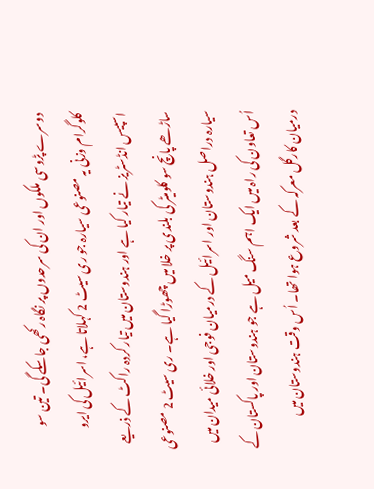دوسرے پڑوسی ملکوں اور ان کی سرحدوں پر نگاہ رکھی جاسکے گی۔ تین سو کلوگرام وزنی یہ مصنوعی سیارہ جو ری سیٹ 2 کہلاتا ہے، اسرائیل کی ایرو اسپیس انڈسٹریز نے تیار کیا ہے اور ہندوستان میں تیار کردہ راکٹ کے ذریعے ساڑھے پانچ سو کلومیٹر کی بلندی پر خلا میں چھوڑا گیا ہے۔ ری سیٹ 2 مصنوعی سیارہ دراصل ہندوستان اور اسرائیل کے درمیان فوجی اور خلائی میدان میں اُس تعاون کی راہ میں ایک اہم سنگ میل ہے جو ہندوستان اور پاکستان کے درمیان کارگل معرکہ کے بعد شروع ہوا تھا۔ اُس وقت ہندوستان میں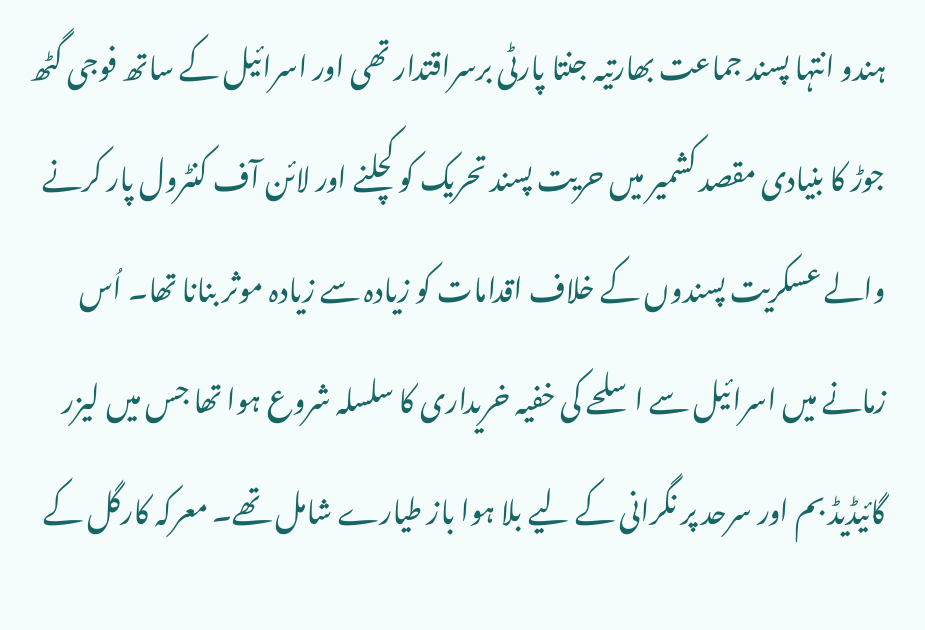ہندو انتہا پسند جماعت بھارتیہ جنتا پارٹی برسراقتدار تھی اور اسرائیل کے ساتھ فوجی گٹھ جوڑ کا بنیادی مقصد کشمیر میں حریت پسند تحریک کو کچلنے اور لائن آف کنٹرول پار کرنے والے عسکریت پسندوں کے خلاف اقدامات کو زیادہ سے زیادہ موثر بنانا تھا۔ اُس زمانے میں اسرائیل سے اسلحے کی خفیہ خریداری کا سلسلہ شروع ہوا تھا جس میں لیزر گائیڈیڈ بم اور سرحد پر نگرانی کے لیے بلا ہوا باز طیارے شامل تھے۔ معرکہ کارگل کے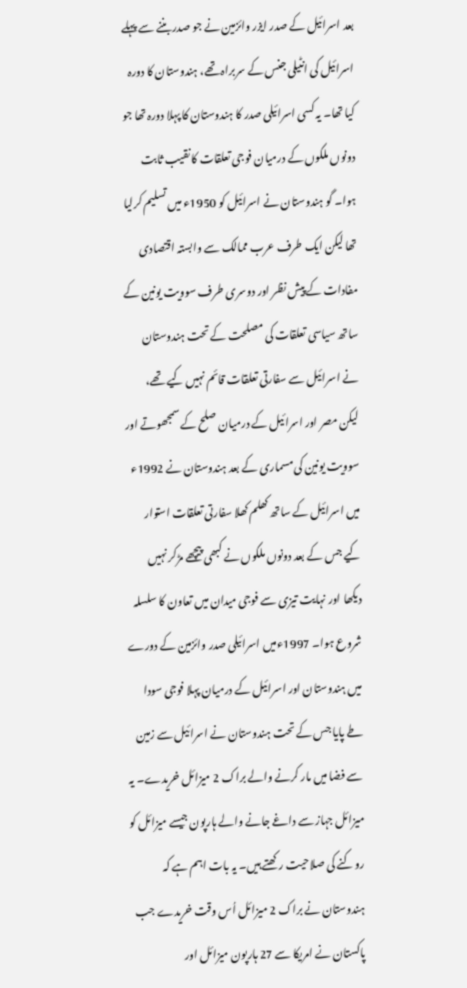بعد اسرائیل کے صدر ایزر وائزمین نے جو صدر بننے سے پہلے اسرائیل کی انٹیلی جنس کے سربراہ تھے، ہندوستان کا دورہ کیا تھا۔ یہ کسی اسرائیلی صدر کا ہندوستان کا پہلا دورہ تھا جو دونوں ملکوں کے درمیان فوجی تعلقات کا نقیب ثابت ہوا۔ گو ہندوستان نے اسرائیل کو 1950ء میں تسلیم کرلیا تھا لیکن ایک طرف عرب ممالک سے وابستہ اقتصادی مفادات کے پیش نظر اور دوسری طرف سوویت یونین کے ساتھ سیاسی تعلقات کی مصلحت کے تحت ہندوستان نے اسرائیل سے سفارتی تعلقات قائم نہیں کیے تھے، لیکن مصر اور اسرائیل کے درمیان صلح کے سمجھوتے اور سوویت یونین کی مسماری کے بعد ہندوستان نے 1992ء میں اسرائیل کے ساتھ کھلم کھلا سفارتی تعلقات استوار کیے جس کے بعد دونوں ملکوں نے کبھی پیچھے مڑکر نہیں دیکھا اور نہایت تیزی سے فوجی میدان میں تعاون کا سلسلہ شروع ہوا۔ 1997ءمیں اسرائیلی صدر وائزمین کے دورے میں ہندوستان اور اسرائیل کے درمیان پہلا فوجی سودا طے پایا جس کے تحت ہندوستان نے اسرائیل سے زمین سے فضا میں مار کرنے والے براک 2 میزائل خریدے۔ یہ میزائل جہاز سے داغے جانے والے ہارپون جیسے میزائل کو روکنے کی صلاحیت رکھتے ہیں۔ یہ بات اہم ہے کہ ہندوستان نے براک 2 میزائل اُس وقت خریدے جب پاکستان نے امریکا سے 27 ہارپون میزائل اور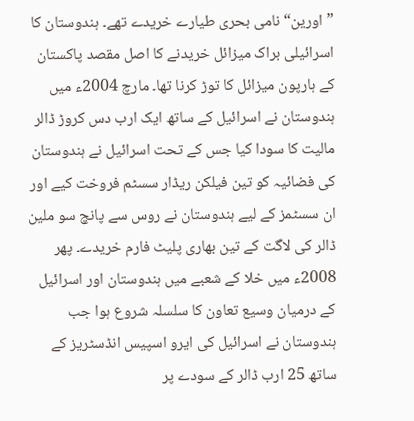”اورین“ نامی بحری طیارے خریدے تھے۔ ہندوستان کا اسرائیلی براک میزائل خریدنے کا اصل مقصد پاکستان کے ہارپون میزائل کا توڑ کرنا تھا۔ مارچ 2004ء میں ہندوستان نے اسرائیل کے ساتھ ایک ارب دس کروڑ ڈالر مالیت کا سودا کیا جس کے تحت اسرائیل نے ہندوستان کی فضائیہ کو تین فیلکن ریڈار سسٹم فروخت کیے اور ان سسٹمز کے لیے ہندوستان نے روس سے پانچ سو ملین ڈالر کی لاگت کے تین بھاری پلیٹ فارم خریدے۔ پھر 2008ء میں خلا کے شعبے میں ہندوستان اور اسرائیل کے درمیان وسیع تعاون کا سلسلہ شروع ہوا جب ہندوستان نے اسرائیل کی ایرو اسپیس انڈسٹریز کے ساتھ 25 ارب ڈالر کے سودے پر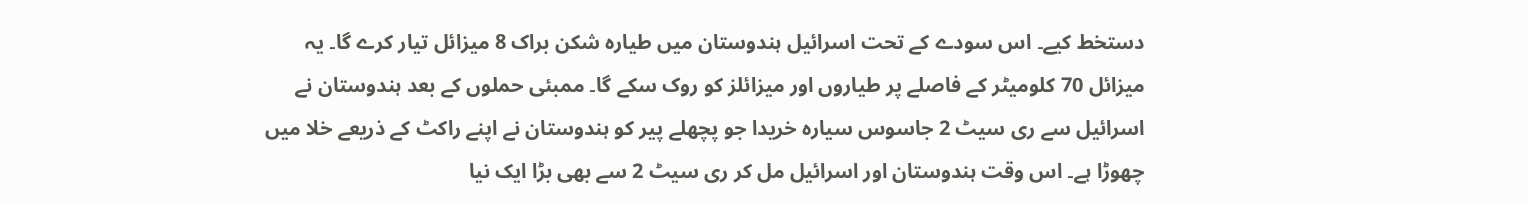دستخط کیے۔ اس سودے کے تحت اسرائیل ہندوستان میں طیارہ شکن براک 8 میزائل تیار کرے گا۔ یہ میزائل 70 کلومیٹر کے فاصلے پر طیاروں اور میزائلز کو روک سکے گا۔ ممبئی حملوں کے بعد ہندوستان نے اسرائیل سے ری سیٹ 2 جاسوس سیارہ خریدا جو پچھلے پیر کو ہندوستان نے اپنے راکٹ کے ذریعے خلا میں چھوڑا ہے۔ اس وقت ہندوستان اور اسرائیل مل کر ری سیٹ 2 سے بھی بڑا ایک نیا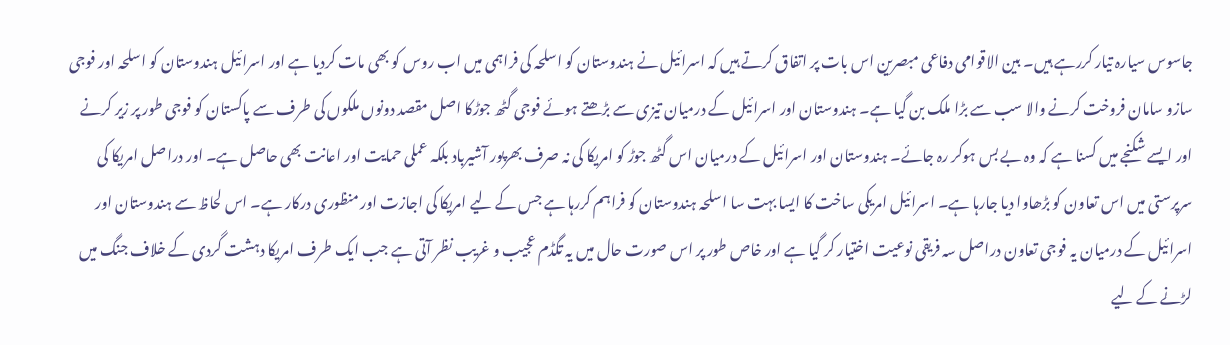جاسوس سیارہ تیار کررہے ہیں۔ بین الاقوامی دفاعی مبصرین اس بات پر اتفاق کرتے ہیں کہ اسرائیل نے ہندوستان کو اسلحہ کی فراہمی میں اب روس کو بھی مات کردیا ہے اور اسرائیل ہندوستان کو اسلحہ اور فوجی سازو سامان فروخت کرنے والا سب سے بڑا ملک بن گیا ہے۔ ہندوستان اور اسرائیل کے درمیان تیزی سے بڑھتے ہوئے فوجی گٹھ جوڑکا اصل مقصد دونوں ملکوں کی طرف سے پاکستان کو فوجی طور پر زیر کرنے اور ایسے شکنجے میں کسنا ہے کہ وہ بے بس ہوکر رہ جائے۔ ہندوستان اور اسرائیل کے درمیان اس گٹھ جوڑ کو امریکا کی نہ صرف بھرپور آشیرباد بلکہ عملی حمایت اور اعانت بھی حاصل ہے۔ اور دراصل امریکا کی سرپرستی میں اس تعاون کو بڑھاوا دیا جارہا ہے۔ اسرائیل امریکی ساخت کا ایسا بہت سا اسلحہ ہندوستان کو فراہم کررہا ہے جس کے لیے امریکا کی اجازت اور منظوری درکار ہے۔ اس لحاظ سے ہندوستان اور اسرائیل کے درمیان یہ فوجی تعاون دراصل سہ فریقی نوعیت اختیار کر گیا ہے اور خاص طور پر اس صورت حال میں یہ تگڈم عجیب و غریب نظر آتی ہے جب ایک طرف امریکا دہشت گردی کے خلاف جنگ میں لڑنے کے لیے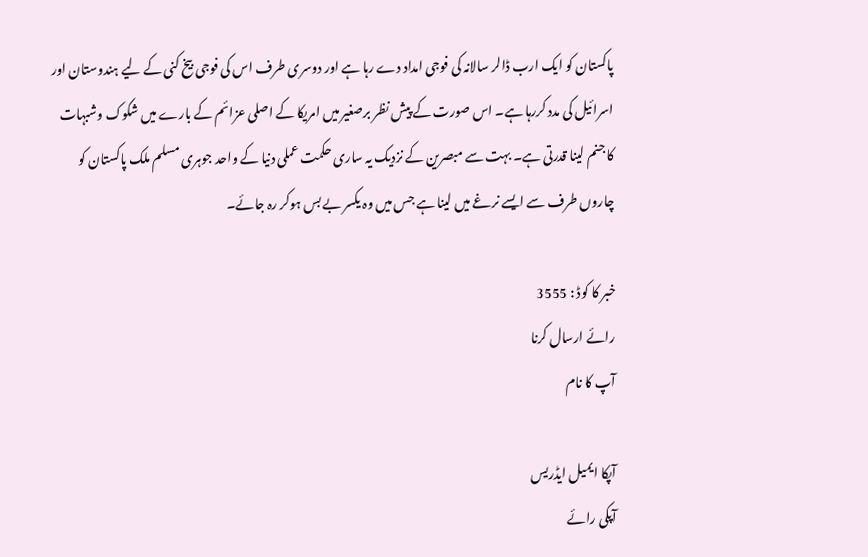پاکستان کو ایک ارب ڈالر سالانہ کی فوجی امداد دے رہا ہے اور دوسری طرف اس کی فوجی بیخ کنی کے لیے ہندوستان اور اسرائیل کی مدد کررہا ہے۔ اس صورت کے پیش نظر برصغیر میں امریکا کے اصلی عزائم کے بارے میں شکوک وشبہات کا جنم لینا قدرتی ہے۔ بہت سے مبصرین کے نزدیک یہ ساری حکمت عملی دنیا کے واحد جوہری مسلم ملک پاکستان کو چاروں طرف سے ایسے نرغے میں لینا ہے جس میں وہ یکسر بے بس ہوکر رہ جائے۔

خبر کا کوڈ : 3555
رائے ارسال کرنا
آپ کا نام

آپکا ایمیل ایڈریس
آپکی رائے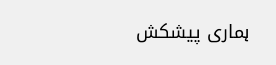ہماری پیشکش